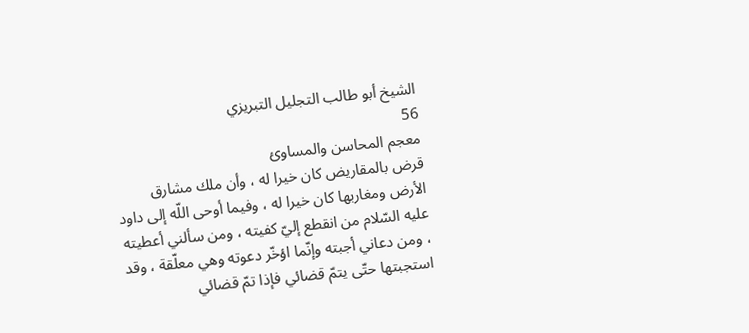الشيخ أبو طالب التجليل التبريزي
56
معجم المحاسن والمساوئ
قرض بالمقاريض كان خيرا له ، وأن ملك مشارق الأرض ومغاربها كان خيرا له ، وفيما أوحى اللّه إلى داود عليه السّلام من انقطع إليّ كفيته ، ومن سألني أعطيته ، ومن دعاني أجبته وإنّما اؤخّر دعوته وهي معلّقة ، وقد استجبتها حتّى يتمّ قضائي فإذا تمّ قضائي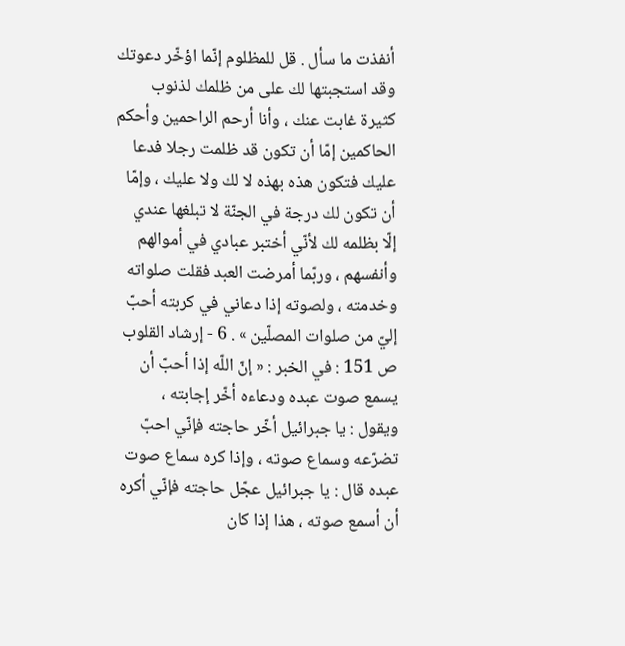أنفذت ما سأل . قل للمظلوم إنّما اؤخّر دعوتك وقد استجبتها لك على من ظلمك لذنوب كثيرة غابت عنك ، وأنا أرحم الراحمين وأحكم الحاكمين إمّا أن تكون قد ظلمت رجلا فدعا عليك فتكون هذه بهذه لا لك ولا عليك ، وإمّا أن تكون لك درجة في الجنّة لا تبلغها عندي إلّا بظلمه لك لأنّي أختبر عبادي في أموالهم وأنفسهم ، وربّما أمرضت العبد فقلت صلواته وخدمته ، ولصوته إذا دعاني في كربته أحبّ إليّ من صلوات المصلّين » . 6 - إرشاد القلوب ص 151 : في الخبر : « إنّ اللّه إذا أحبّ أن يسمع صوت عبده ودعاءه أخّر إجابته ، ويقول : يا جبرائيل أخّر حاجته فإنّي احبّ تضرّعه وسماع صوته ، وإذا كره سماع صوت عبده قال : يا جبرائيل عجّل حاجته فإنّي أكره أن أسمع صوته ، هذا إذا كان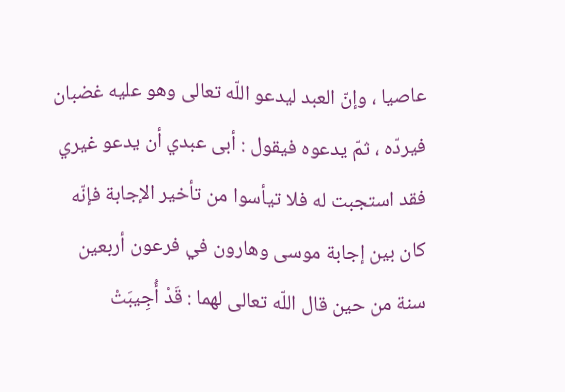عاصيا ، وإنّ العبد ليدعو اللّه تعالى وهو عليه غضبان فيردّه ، ثمّ يدعوه فيقول : أبى عبدي أن يدعو غيري فقد استجبت له فلا تيأسوا من تأخير الإجابة فإنّه كان بين إجابة موسى وهارون في فرعون أربعين سنة من حين قال اللّه تعالى لهما : قَدْ أُجِيبَتْ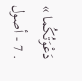دَعْوَتُكُما » . 7 - أصول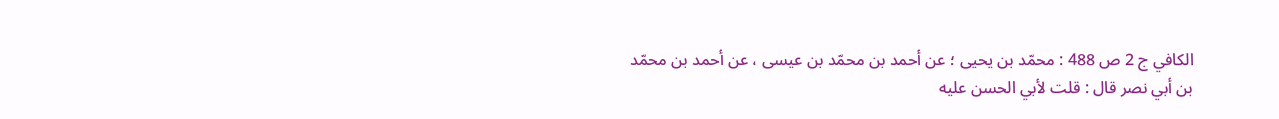الكافي ج 2 ص 488 : محمّد بن يحيى ؛ عن أحمد بن محمّد بن عيسى ، عن أحمد بن محمّد بن أبي نصر قال : قلت لأبي الحسن عليه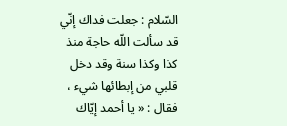السّلام : جعلت فداك إنّي قد سألت اللّه حاجة منذ كذا وكذا سنة وقد دخل قلبي من إبطائها شيء ، فقال : « يا أحمد إيّاك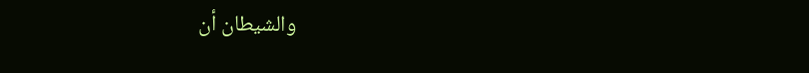والشيطان أن